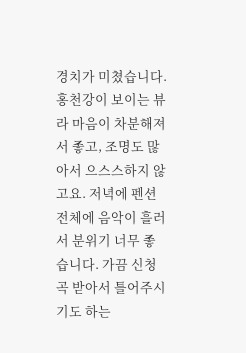경치가 미쳤습니다. 홍천강이 보이는 뷰라 마음이 차분해져서 좋고, 조명도 많아서 으스스하지 않고요. 저녁에 펜션 전체에 음악이 흘러서 분위기 너무 좋습니다. 가끔 신청곡 받아서 틀어주시기도 하는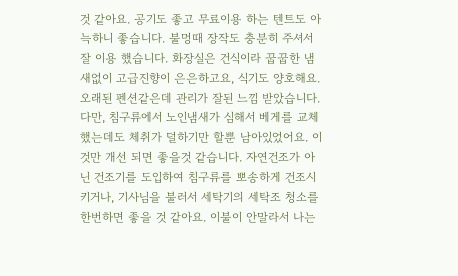것 같아요. 공기도 좋고 무료이용 하는 텐트도 아늑하니 좋습니다. 불멍때 장작도 충분히 주셔서 잘 이용 했습니다. 화장실은 건식이라 꿉꿉한 냄새없이 고급진향이 은은하고요, 식기도 양호해요. 오래된 펜션같은데 관리가 잘된 느낌 받았습니다. 다만, 침구류에서 노인냄새가 심해서 베게를 교체했는데도 체취가 덜하기만 할뿐 남아있었어요. 이것만 개선 되면 좋을것 같습니다. 자연건조가 아닌 건조기를 도입하여 침구류를 뽀송하게 건조시키거나, 기사님을 불러서 세탁기의 세탁조 청소를 한번하면 좋을 것 같아요. 이불이 안말라서 나는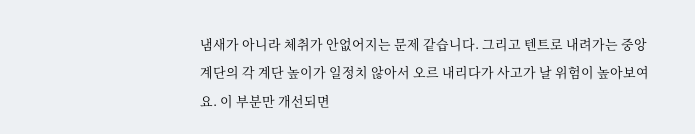냄새가 아니라 체취가 안없어지는 문제 같습니다. 그리고 텐트로 내려가는 중앙 계단의 각 계단 높이가 일정치 않아서 오르 내리다가 사고가 날 위험이 높아보여요. 이 부분만 개선되면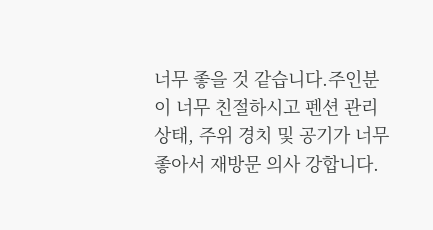너무 좋을 것 같습니다.주인분이 너무 친절하시고 펜션 관리 상태, 주위 경치 및 공기가 너무 좋아서 재방문 의사 강합니다.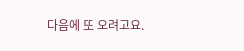다음에 또 오려고요.